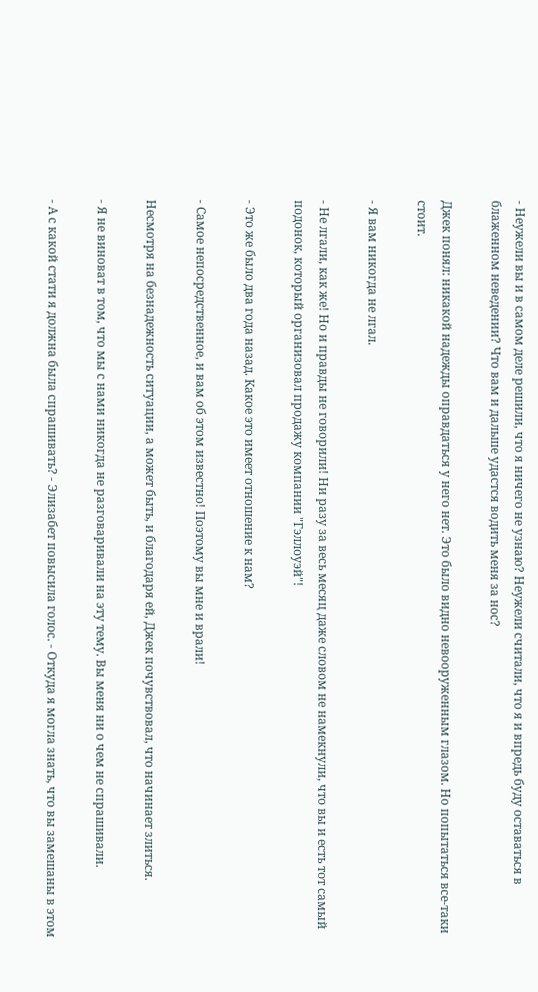- Неужели вы и в самом деле решили, что я ничего не узнаю? Неужели считали, что я и впредь буду оставаться в блаженном неведении? Что вам и дальше удастся водить меня за нос?

Джек понял: никакой надежды оправдаться у него нет. Это было видно невооруженным глазом. Но попытаться все-таки стоит.

- Я вам никогда не лгал.

- Не лгали, как же! Но и правды не говорили! Ни разу за весь месяц даже словом не намекнули, что вы и есть тот самый подонок, который организовал продажу компании "Гэллоуэй"!

- Это же было два года назад. Какое это имеет отношение к нам?

- Самое непосредственное, и вам об этом известно! Поэтому вы мне и врали!

Несмотря на безнадежность ситуации, а может быть, и благодаря ей, Джек почувствовал, что начинает злиться.

- Я не виноват в том, что мы с нами никогда не разговаривали на эту тему. Вы меня ни о чем не спрашивали.

- А с какой стати я должна была спрашивать? - Элизабет повысила голос. - Откуда я могла знать, что вы замешаны в этом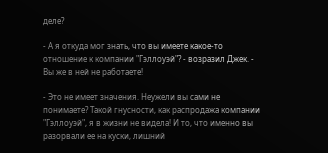деле?

- А я откуда мог знать, что вы имеете какое-то отношение к компании "Гэллоуэй"? - возразил Джек. - Вы же в ней не работаете!

- Это не имеет значения. Неужели вы сами не понимаете? Такой гнусности, как распродажа компании "Гэллоуэй", я в жизни не видела! И то, что именно вы разорвали ее на куски, лишний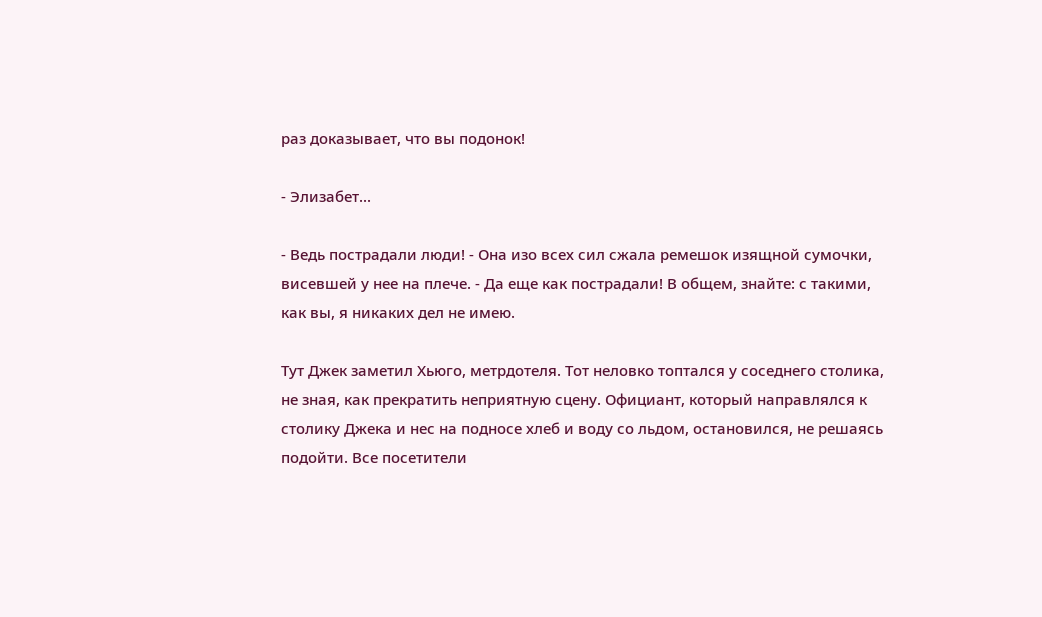раз доказывает, что вы подонок!

- Элизабет...

- Ведь пострадали люди! - Она изо всех сил сжала ремешок изящной сумочки, висевшей у нее на плече. - Да еще как пострадали! В общем, знайте: с такими, как вы, я никаких дел не имею.

Тут Джек заметил Хьюго, метрдотеля. Тот неловко топтался у соседнего столика, не зная, как прекратить неприятную сцену. Официант, который направлялся к столику Джека и нес на подносе хлеб и воду со льдом, остановился, не решаясь подойти. Все посетители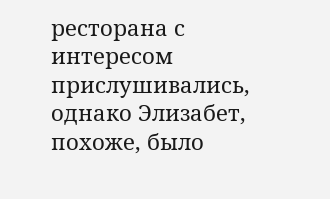ресторана с интересом прислушивались, однако Элизабет, похоже, было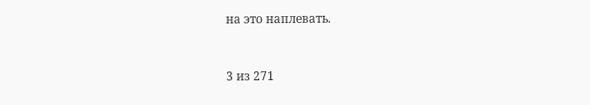на это наплевать.



3 из 271